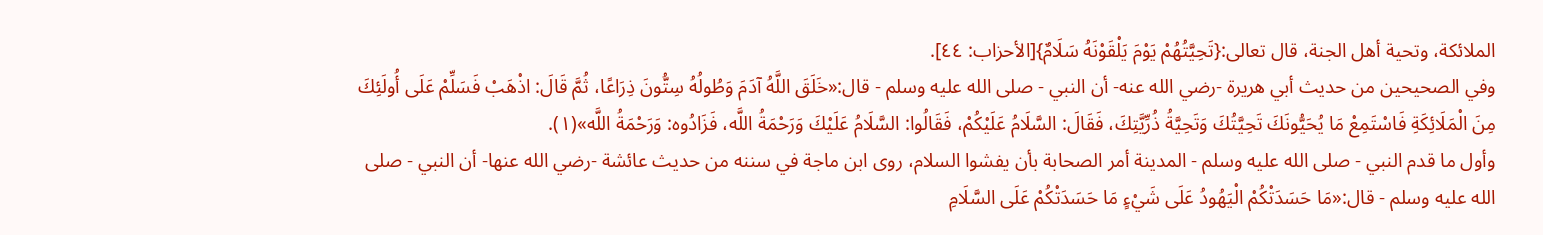الملائكة، وتحية أهل الجنة، قال تعالى:{تَحِيَّتُهُمْ يَوْمَ يَلْقَوْنَهُ سَلَامٌ}[الأحزاب: ٤٤].
وفي الصحيحين من حديث أبي هريرة -رضي الله عنه- أن النبي - صلى الله عليه وسلم - قال:«خَلَقَ اللَّهُ آدَمَ وَطُولُهُ سِتُّونَ ذِرَاعًا، ثُمَّ قَالَ: اذْهَبْ فَسَلِّمْ عَلَى أُولَئِكَ مِنَ الْمَلَائِكَةِ فَاسْتَمِعْ مَا يُحَيُّونَكَ تَحِيَّتُكَ وَتَحِيَّةُ ذُرِّيَّتِكَ، فَقَالَ: السَّلَامُ عَلَيْكُمْ، فَقَالُوا: السَّلَامُ عَلَيْكَ وَرَحْمَةُ اللَّه، فَزَادُوه: وَرَحْمَةُ اللَّه»(١).
وأول ما قدم النبي - صلى الله عليه وسلم - المدينة أمر الصحابة بأن يفشوا السلام، روى ابن ماجة في سننه من حديث عائشة -رضي الله عنها- أن النبي - صلى الله عليه وسلم - قال:«مَا حَسَدَتْكُمْ الْيَهُودُ عَلَى شَيْءٍ مَا حَسَدَتْكُمْ عَلَى السَّلَامِ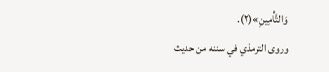وَالتَّأْمِينِ»(٢).
وروى الترمذي في سننه من حديث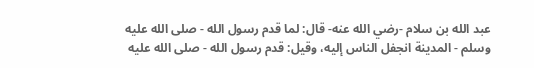عبد الله بن سلام -رضي الله عنه- قال: لما قدم رسول الله - صلى الله عليه وسلم - المدينة انجفل الناس إليه، وقيل: قدم رسول الله - صلى الله عليه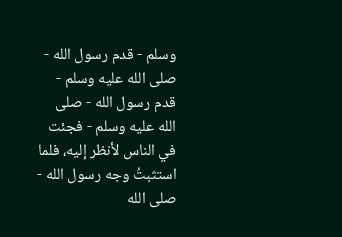وسلم - قدم رسول الله - صلى الله عليه وسلم - قدم رسول الله - صلى الله عليه وسلم - فجئت في الناس لأنظر إليه، فلما استثبتُ وجه رسول الله - صلى الله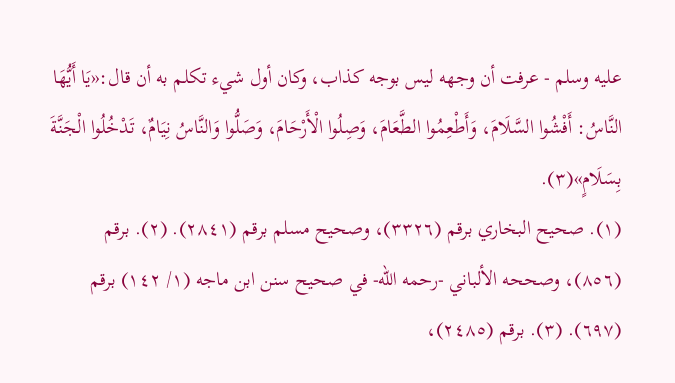عليه وسلم - عرفت أن وجهه ليس بوجه كذاب، وكان أول شيء تكلم به أن قال:«يَا أَيُّهَا النَّاسُ: أَفْشُوا السَّلَامَ، وَأَطْعِمُوا الطَّعَامَ، وَصِلُوا الْأَرْحَامَ، وَصَلُّوا وَالنَّاسُ نِيَامٌ، تَدْخُلُوا الْجَنَّةَ بِسَلَامٍ»(٣).
(١). صحيح البخاري برقم (٣٣٢٦)، وصحيح مسلم برقم (٢٨٤١). (٢). برقم (٨٥٦)، وصححه الألباني -رحمه الله- في صحيح سنن ابن ماجه (١/ ١٤٢) برقم (٦٩٧). (٣). برقم (٢٤٨٥)،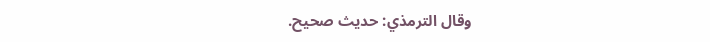وقال الترمذي: حديث صحيح.